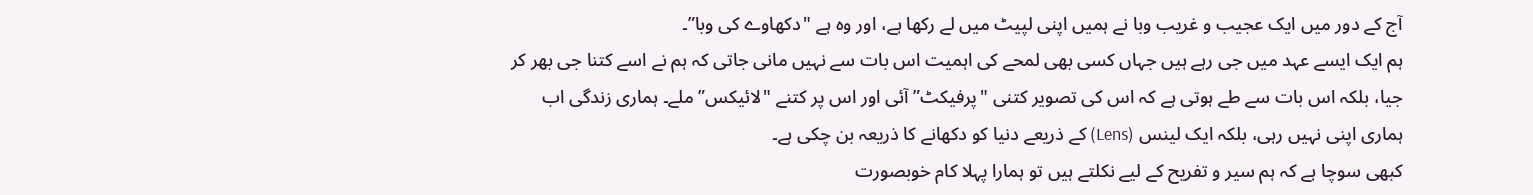آج کے دور میں ایک عجیب و غریب وبا نے ہمیں اپنی لپیٹ میں لے رکھا ہے، اور وہ ہے "دکھاوے کی وبا”۔
ہم ایک ایسے عہد میں جی رہے ہیں جہاں کسی بھی لمحے کی اہمیت اس بات سے نہیں مانی جاتی کہ ہم نے اسے کتنا جی بھر کر جیا، بلکہ اس بات سے طے ہوتی ہے کہ اس کی تصویر کتنی "پرفیکٹ” آئی اور اس پر کتنے "لائیکس” ملے۔ ہماری زندگی اب ہماری اپنی نہیں رہی، بلکہ ایک لینس (Lens) کے ذریعے دنیا کو دکھانے کا ذریعہ بن چکی ہے۔
کبھی سوچا ہے کہ ہم سیر و تفریح کے لیے نکلتے ہیں تو ہمارا پہلا کام خوبصورت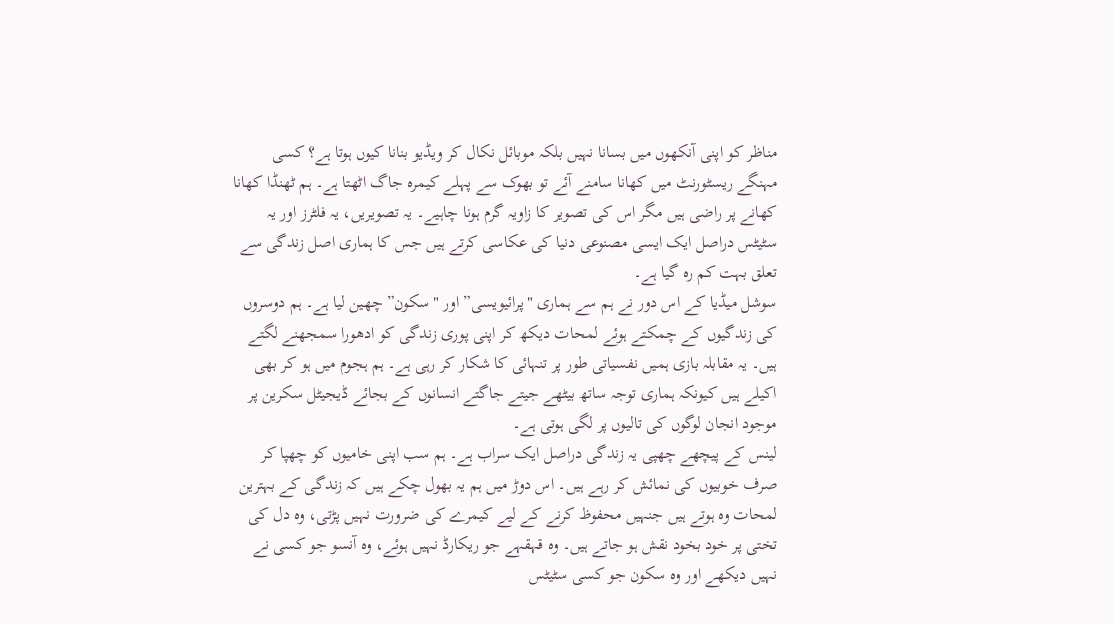مناظر کو اپنی آنکھوں میں بسانا نہیں بلکہ موبائل نکال کر ویڈیو بنانا کیوں ہوتا ہے؟ کسی مہنگے ریسٹورنٹ میں کھانا سامنے آئے تو بھوک سے پہلے کیمرہ جاگ اٹھتا ہے۔ ہم ٹھنڈا کھانا کھانے پر راضی ہیں مگر اس کی تصویر کا زاویہ گرم ہونا چاہیے۔ یہ تصویریں، یہ فلٹرز اور یہ سٹیٹس دراصل ایک ایسی مصنوعی دنیا کی عکاسی کرتے ہیں جس کا ہماری اصل زندگی سے تعلق بہت کم رہ گیا ہے۔
سوشل میڈیا کے اس دور نے ہم سے ہماری "پرائیویسی” اور "سکون” چھین لیا ہے۔ ہم دوسروں کی زندگیوں کے چمکتے ہوئے لمحات دیکھ کر اپنی پوری زندگی کو ادھورا سمجھنے لگتے ہیں۔ یہ مقابلہ بازی ہمیں نفسیاتی طور پر تنہائی کا شکار کر رہی ہے۔ ہم ہجوم میں ہو کر بھی اکیلے ہیں کیونکہ ہماری توجہ ساتھ بیٹھے جیتے جاگتے انسانوں کے بجائے ڈیجیٹل سکرین پر موجود انجان لوگوں کی تالیوں پر لگی ہوتی ہے۔
لینس کے پیچھے چھپی یہ زندگی دراصل ایک سراب ہے۔ ہم سب اپنی خامیوں کو چھپا کر صرف خوبیوں کی نمائش کر رہے ہیں۔ اس دوڑ میں ہم یہ بھول چکے ہیں کہ زندگی کے بہترین لمحات وہ ہوتے ہیں جنہیں محفوظ کرنے کے لیے کیمرے کی ضرورت نہیں پڑتی، وہ دل کی تختی پر خود بخود نقش ہو جاتے ہیں۔ وہ قہقہے جو ریکارڈ نہیں ہوئے، وہ آنسو جو کسی نے نہیں دیکھے اور وہ سکون جو کسی سٹیٹس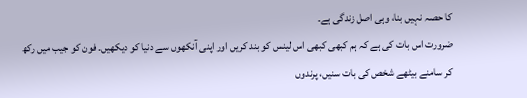کا حصہ نہیں بنا، وہی اصل زندگی ہے۔
ضرورت اس بات کی ہے کہ ہم کبھی کبھی اس لینس کو بند کریں اور اپنی آنکھوں سے دنیا کو دیکھیں۔ فون کو جیب میں رکھ کر سامنے بیٹھے شخص کی بات سنیں، پرندوں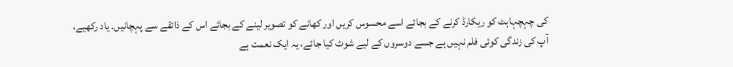کی چہچہاہٹ کو ریکارڈ کرنے کے بجائے اسے محسوس کریں اور کھانے کو تصویر لینے کے بجائے اس کے ذائقے سے پہچانیں۔ یاد رکھیے، آپ کی زندگی کوئی فلم نہیں ہے جسے دوسروں کے لیے شوٹ کیا جائے، یہ ایک نعمت ہے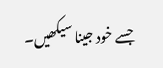جسے خود جینا سیکھیں۔